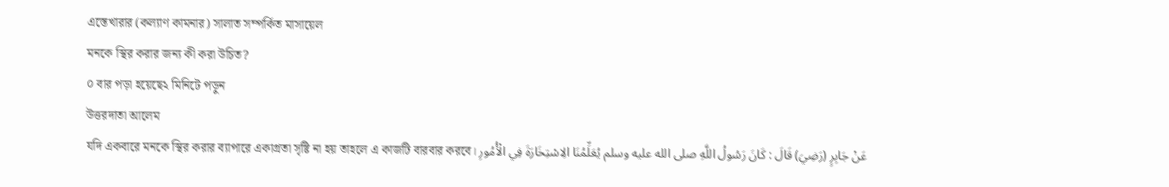এস্তেখারার (কল্যাণ কামনার) সালাত সম্পর্কিত মাসায়েল
মনকে স্থির করার জন্য কী করা উচিত?
০ বার পড়া হয়েছে২ মিনিটে পড়ুন
উত্তরদাতা আলেম
যদি একবারে মনকে স্থির করার ব্যাপারে একাগ্রতা সৃষ্টি না হয় তাহলে এ কাজটি বারবার করবে। عَنْ جَابِرٍ (رَضِيَ) قَالَ : كَانَ رَسُولُ اللَّهِ صلى الله عليه وسلم يُعَلِّمُنَا الِاسْتِخَارَةَ فِي الْأُمُورِ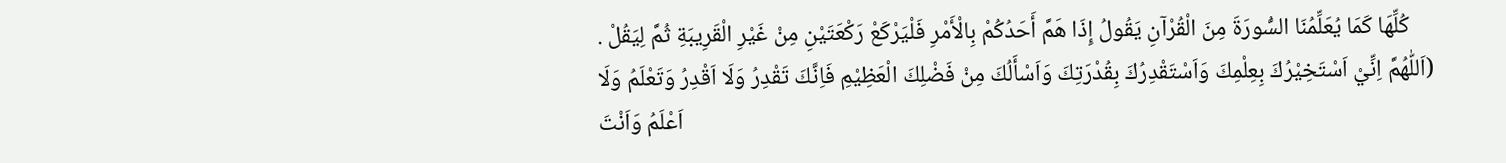كُلِّهَا كَمَا يُعَلِّمُنَا السُّورَةَ مِنَ الْقُرْآنِ يَقُولُ إِذَا هَمَّ أَحَدُكُمْ بِالْأَمْرِ فَلْيَرْكَعْ رَكْعَتَيْنِ مِنْ غَيْرِ الْقَرِيبَةِ ثُمَّ لِيَقُلْ . (اَللّٰهُمَّ اِنِّيْ اَسْتَخِيْرُكَ بِعِلْمِكَ وَاَسْتَقْدِرُكَ بِقُدْرَتِكَ وَاَسْأَلُكَ مِنْ فَضْلِكَ الْعَظِيْمِ فَاِنَّكَ تَقْدِرُ وَلَا اَقْدِرُ وَتَعْلَمُ وَلَا اَعْلَمُ وَاَنْتَ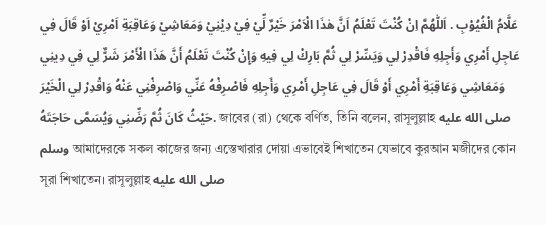عَلَّامُ الْغُيُوْبِ . اَللّٰهُمَّ اِنْ كُنْتَ تَعْلَمُ اَنَّ هٰذَا الْاَمْرَ خَيْرٌ لِّيْ فِيْ دِيْنِيْ وَمَعَاشِيْ وَعَاقِبَةِ اَمْرِيْ اَوْ قَالَ فِي عَاجِلِ أَمْرِي وَأَجِلِهِ فَاقْدِرْ لِي وَيَسِّرْ لِي ثُمَّ بَارِكْ لِي فِيهِ وَإِنْ كُنْتَ تَعْلَمُ أَنَّ هَذَا الْأَمْرَ شَرٌّ لِي فِي دِينِي وَمَعَاشِي وَعَاقِبَةِ أَمْرِي أَوْ قَالَ فِي عَاجِلِ أَمْرِي وَأَجِلِهِ فَاصْرِفْهُ عَنِّي وَاصْرِفْنِي عَنْهُ وَاقْدِرْ لِي الْخَيْرَ حَيْثُ كَانَ ثُمَّ رَضِّنِي وَيُسَمَّى حَاجَتَهُ. জাবের (রা) থেকে বর্ণিত, তিনি বলেন, রাসূলুল্লাহ صلى الله عليه وسلم আমাদেরকে সকল কাজের জন্য এস্তেখারার দোয়া এভাবেই শিখাতেন যেভাবে কুরআন মজীদের কোন সূরা শিখাতেন। রাসূলুল্লাহ صلى الله عليه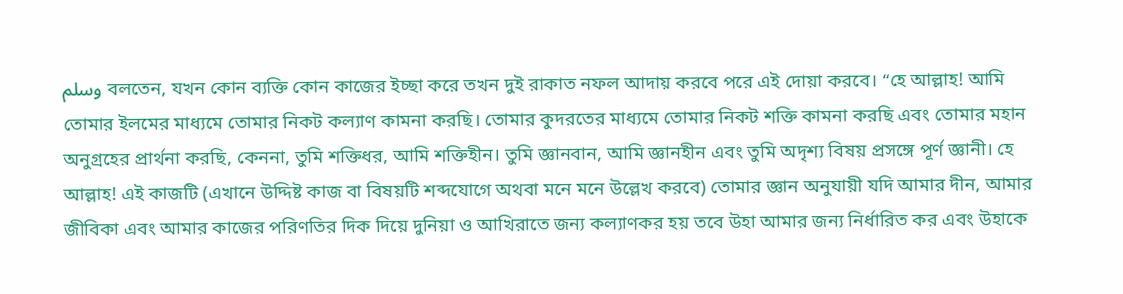وسلم বলতেন, যখন কোন ব্যক্তি কোন কাজের ইচ্ছা করে তখন দুই রাকাত নফল আদায় করবে পরে এই দোয়া করবে। “হে আল্লাহ! আমি তোমার ইলমের মাধ্যমে তোমার নিকট কল্যাণ কামনা করছি। তোমার কুদরতের মাধ্যমে তোমার নিকট শক্তি কামনা করছি এবং তোমার মহান অনুগ্রহের প্রার্থনা করছি, কেননা, তুমি শক্তিধর, আমি শক্তিহীন। তুমি জ্ঞানবান, আমি জ্ঞানহীন এবং তুমি অদৃশ্য বিষয় প্রসঙ্গে পূর্ণ জ্ঞানী। হে আল্লাহ! এই কাজটি (এখানে উদ্দিষ্ট কাজ বা বিষয়টি শব্দযোগে অথবা মনে মনে উল্লেখ করবে) তোমার জ্ঞান অনুযায়ী যদি আমার দীন, আমার জীবিকা এবং আমার কাজের পরিণতির দিক দিয়ে দুনিয়া ও আখিরাতে জন্য কল্যাণকর হয় তবে উহা আমার জন্য নির্ধারিত কর এবং উহাকে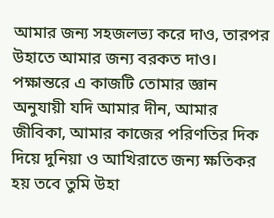আমার জন্য সহজলভ্য করে দাও, তারপর উহাতে আমার জন্য বরকত দাও। পক্ষান্তরে এ কাজটি তোমার জ্ঞান অনুযায়ী যদি আমার দীন, আমার জীবিকা, আমার কাজের পরিণতির দিক দিয়ে দুনিয়া ও আখিরাতে জন্য ক্ষতিকর হয় তবে তুমি উহা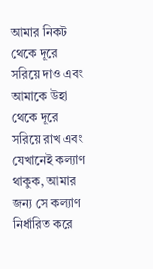আমার নিকট থেকে দূরে সরিয়ে দাও এবং আমাকে উহা থেকে দূরে সরিয়ে রাখ এবং যেখানেই কল্যাণ থাকুক, আমার জন্য সে কল্যাণ নির্ধারিত করে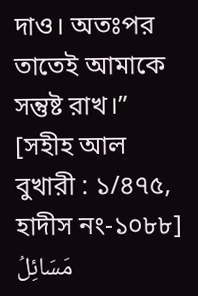দাও। অতঃপর তাতেই আমাকে সন্তুষ্ট রাখ।” [সহীহ আল বুখারী : ১/৪৭৫, হাদীস নং-১০৮৮] مَسَائِلُ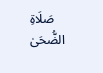صَلَاةِ الضُّحَىٰ